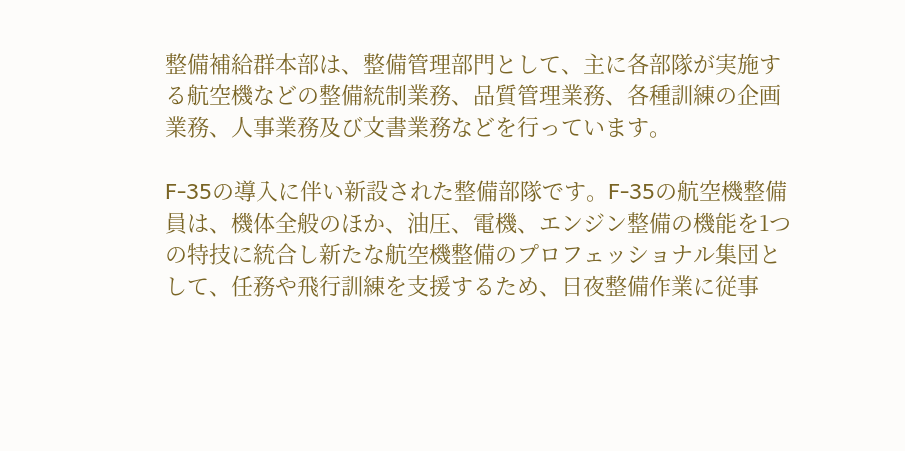整備補給群本部は、整備管理部門として、主に各部隊が実施する航空機などの整備統制業務、品質管理業務、各種訓練の企画業務、人事業務及び文書業務などを行っています。

F-35の導入に伴い新設された整備部隊です。F-35の航空機整備員は、機体全般のほか、油圧、電機、エンジン整備の機能を1つの特技に統合し新たな航空機整備のプロフェッショナル集団として、任務や飛行訓練を支援するため、日夜整備作業に従事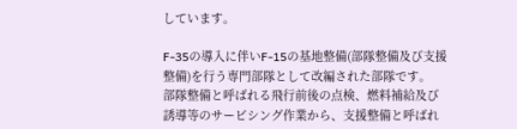しています。

F-35の導入に伴いF-15の基地整備(部隊整備及び支援整備)を行う専門部隊として改編された部隊です。
部隊整備と呼ばれる飛行前後の点検、燃料補給及び誘導等のサービシング作業から、支援整備と呼ばれ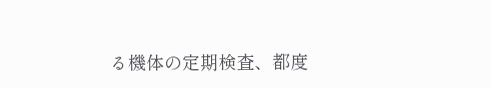る機体の定期検査、都度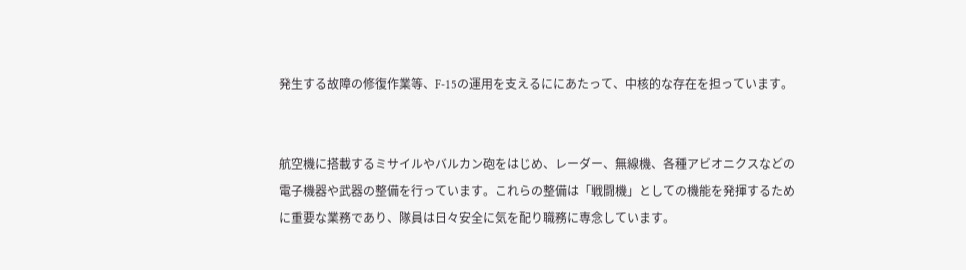発生する故障の修復作業等、F-15の運用を支えるににあたって、中核的な存在を担っています。


航空機に搭載するミサイルやバルカン砲をはじめ、レーダー、無線機、各種アビオニクスなどの電子機器や武器の整備を行っています。これらの整備は「戦闘機」としての機能を発揮するために重要な業務であり、隊員は日々安全に気を配り職務に専念しています。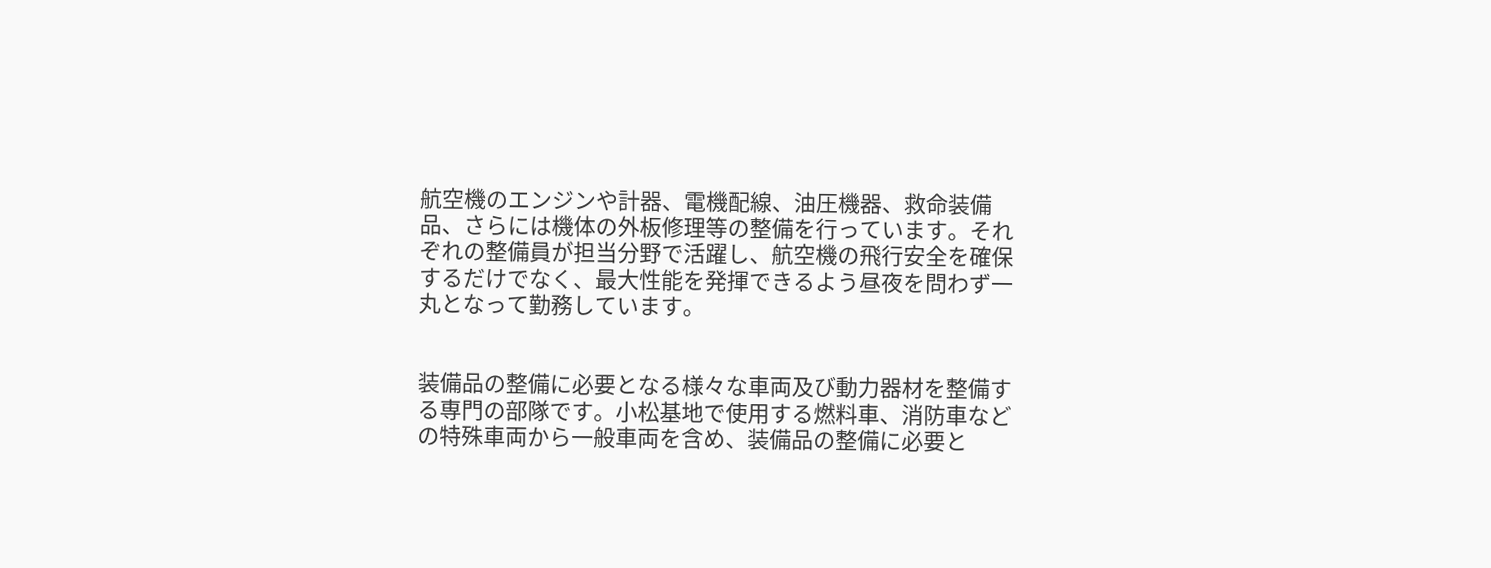航空機のエンジンや計器、電機配線、油圧機器、救命装備品、さらには機体の外板修理等の整備を行っています。それぞれの整備員が担当分野で活躍し、航空機の飛行安全を確保するだけでなく、最大性能を発揮できるよう昼夜を問わず一丸となって勤務しています。


装備品の整備に必要となる様々な車両及び動力器材を整備する専門の部隊です。小松基地で使用する燃料車、消防車などの特殊車両から一般車両を含め、装備品の整備に必要と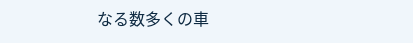なる数多くの車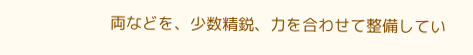両などを、少数精鋭、力を合わせて整備してい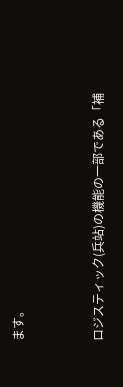ます。


ロジスティック(兵站)の機能の一部である「補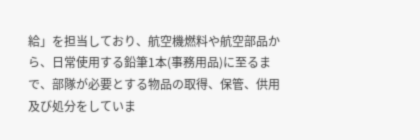給」を担当しており、航空機燃料や航空部品から、日常使用する鉛筆1本(事務用品)に至るまで、部隊が必要とする物品の取得、保管、供用及び処分をしていま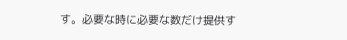す。必要な時に必要な数だけ提供す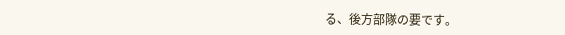る、後方部隊の要です。